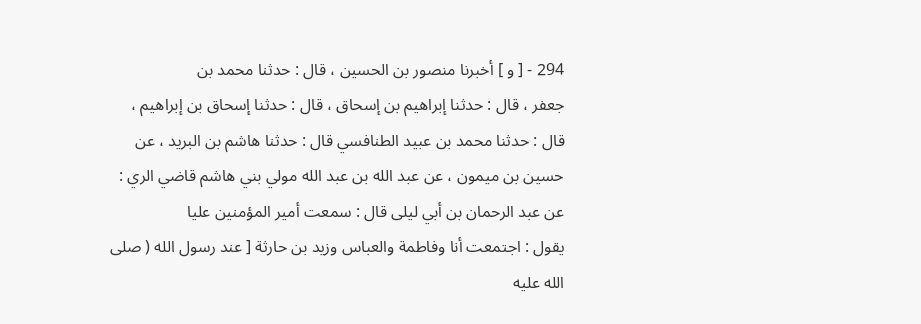294 - [ و ] أخبرنا منصور بن الحسين ، قال : حدثنا محمد بن
جعفر ، قال : حدثنا إبراهيم بن إسحاق ، قال : حدثنا إسحاق بن إبراهيم ،
قال : حدثنا محمد بن عبيد الطنافسي قال : حدثنا هاشم بن البريد ، عن
حسين بن ميمون ، عن عبد الله بن عبد الله مولي بني هاشم قاضي الري :
عن عبد الرحمان بن أبي ليلى قال : سمعت أمير المؤمنين عليا
يقول : اجتمعت أنا وفاطمة والعباس وزيد بن حارثة [ عند رسول الله ( صلى
الله عليه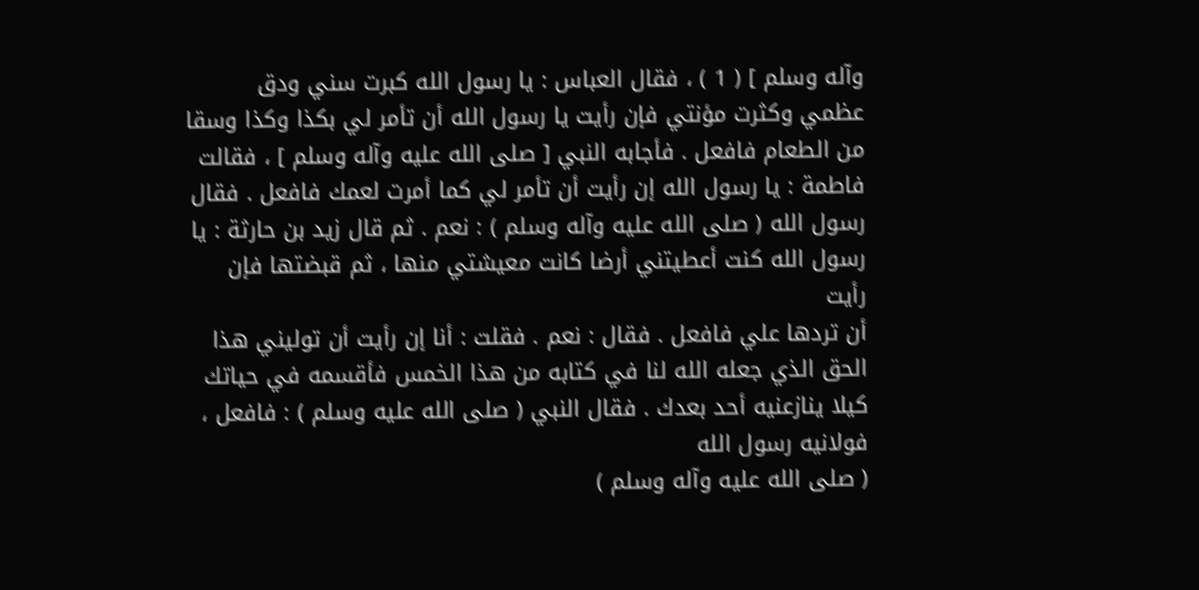وآله وسلم ] ( 1 ) ، فقال العباس : يا رسول الله كبرت سني ودق
عظمي وكثرت مؤنتي فإن رأيت يا رسول الله أن تأمر لي بكذا وكذا وسقا
من الطعام فافعل . فأجابه النبي [ صلى الله عليه وآله وسلم ] ، فقالت
فاطمة : يا رسول الله إن رأيت أن تأمر لي كما أمرت لعمك فافعل . فقال
رسول الله ( صلى الله عليه وآله وسلم ) : نعم . ثم قال زيد بن حارثة : يا
رسول الله كنت أعطيتني أرضا كانت معيشتي منها ، ثم قبضتها فإن رأيت
أن تردها علي فافعل . فقال : نعم . فقلت : أنا إن رأيت أن توليني هذا
الحق الذي جعله الله لنا في كتابه من هذا الخمس فأقسمه في حياتك
كيلا ينازعنيه أحد بعدك . فقال النبي ( صلى الله عليه وسلم ) : فافعل ، فولانيه رسول الله
( صلى الله عليه وآله وسلم )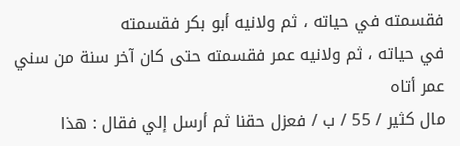فقسمته في حياته ، ثم ولانيه أبو بكر فقسمته
في حياته ، ثم ولانيه عمر فقسمته حتى كان آخر سنة من سني عمر أتاه
مال كثير / 55 / ب / فعزل حقنا ثم أرسل إلي فقال : هذا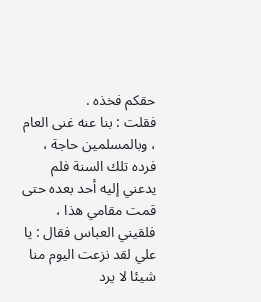حقكم فخذه .
فقلت : بنا عنه غنى العام ، وبالمسلمين حاجة ، فرده تلك السنة فلم
يدعني إليه أحد بعده حتى قمت مقامي هذا ، فلقيني العباس فقال : يا
علي لقد نزعت اليوم منا شيئا لا يرد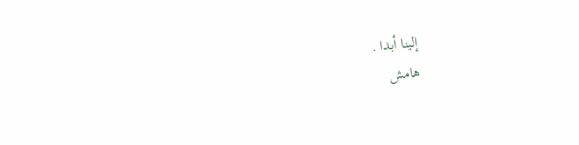إلينا أبدا .
هامش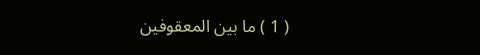( 1 ) ما بين المعقوفين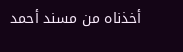أخذناه من مسند أحمد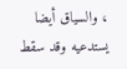، والسياق أيضا يستدعيه وقد سقط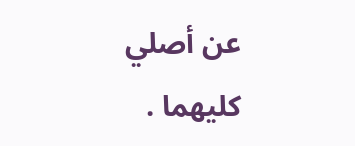عن أصلي
كليهما .